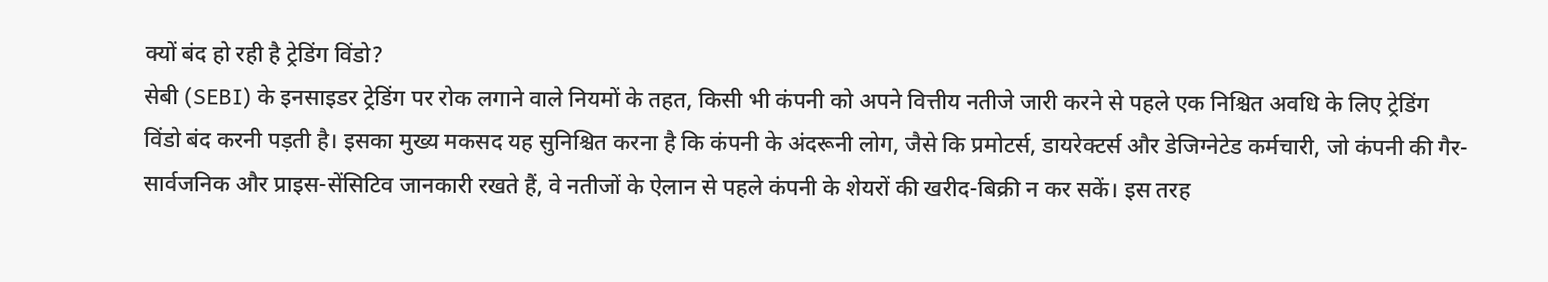क्यों बंद हो रही है ट्रेडिंग विंडो?
सेबी (SEBI) के इनसाइडर ट्रेडिंग पर रोक लगाने वाले नियमों के तहत, किसी भी कंपनी को अपने वित्तीय नतीजे जारी करने से पहले एक निश्चित अवधि के लिए ट्रेडिंग विंडो बंद करनी पड़ती है। इसका मुख्य मकसद यह सुनिश्चित करना है कि कंपनी के अंदरूनी लोग, जैसे कि प्रमोटर्स, डायरेक्टर्स और डेजिग्नेटेड कर्मचारी, जो कंपनी की गैर-सार्वजनिक और प्राइस-सेंसिटिव जानकारी रखते हैं, वे नतीजों के ऐलान से पहले कंपनी के शेयरों की खरीद-बिक्री न कर सकें। इस तरह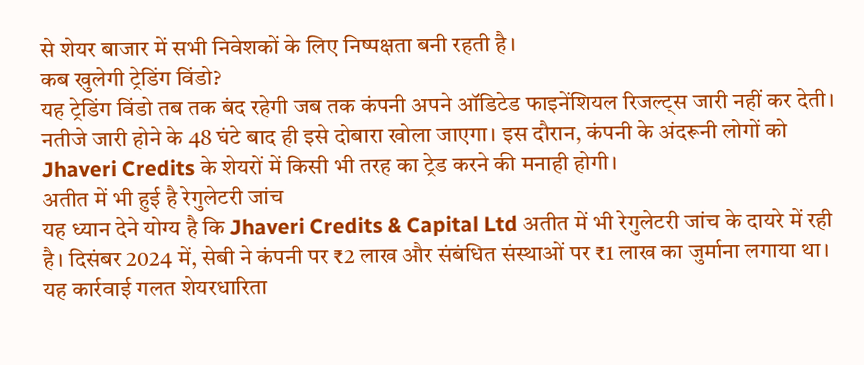से शेयर बाजार में सभी निवेशकों के लिए निष्पक्षता बनी रहती है।
कब खुलेगी ट्रेडिंग विंडो?
यह ट्रेडिंग विंडो तब तक बंद रहेगी जब तक कंपनी अपने ऑडिटेड फाइनेंशियल रिजल्ट्स जारी नहीं कर देती। नतीजे जारी होने के 48 घंटे बाद ही इसे दोबारा खोला जाएगा। इस दौरान, कंपनी के अंदरूनी लोगों को Jhaveri Credits के शेयरों में किसी भी तरह का ट्रेड करने की मनाही होगी।
अतीत में भी हुई है रेगुलेटरी जांच
यह ध्यान देने योग्य है कि Jhaveri Credits & Capital Ltd अतीत में भी रेगुलेटरी जांच के दायरे में रही है। दिसंबर 2024 में, सेबी ने कंपनी पर ₹2 लाख और संबंधित संस्थाओं पर ₹1 लाख का जुर्माना लगाया था। यह कार्रवाई गलत शेयरधारिता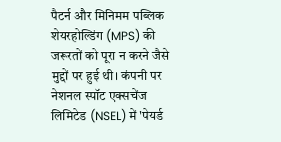पैटर्न और मिनिमम पब्लिक शेयरहोल्डिंग (MPS) की जरूरतों को पूरा न करने जैसे मुद्दों पर हुई थी। कंपनी पर नेशनल स्पॉट एक्सचेंज लिमिटेड (NSEL) में 'पेयर्ड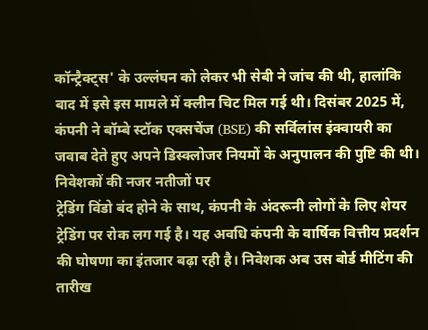कॉन्ट्रैक्ट्स' के उल्लंघन को लेकर भी सेबी ने जांच की थी, हालांकि बाद में इसे इस मामले में क्लीन चिट मिल गई थी। दिसंबर 2025 में, कंपनी ने बॉम्बे स्टॉक एक्सचेंज (BSE) की सर्विलांस इंक्वायरी का जवाब देते हुए अपने डिस्क्लोजर नियमों के अनुपालन की पुष्टि की थी।
निवेशकों की नजर नतीजों पर
ट्रेडिंग विंडो बंद होने के साथ, कंपनी के अंदरूनी लोगों के लिए शेयर ट्रेडिंग पर रोक लग गई है। यह अवधि कंपनी के वार्षिक वित्तीय प्रदर्शन की घोषणा का इंतजार बढ़ा रही है। निवेशक अब उस बोर्ड मीटिंग की तारीख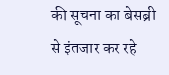की सूचना का बेसब्री से इंतजार कर रहे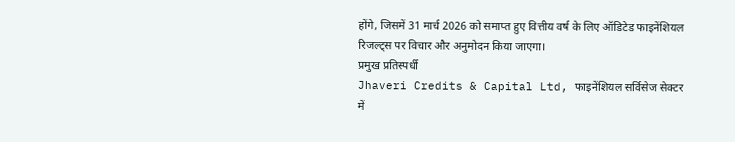होंगे, जिसमें 31 मार्च 2026 को समाप्त हुए वित्तीय वर्ष के लिए ऑडिटेड फाइनेंशियल रिजल्ट्स पर विचार और अनुमोदन किया जाएगा।
प्रमुख प्रतिस्पर्धी
Jhaveri Credits & Capital Ltd, फाइनेंशियल सर्विसेज सेक्टर में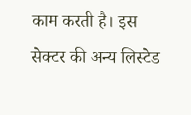काम करती है। इस सेक्टर की अन्य लिस्टेड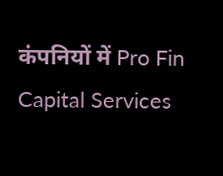कंपनियों में Pro Fin Capital Services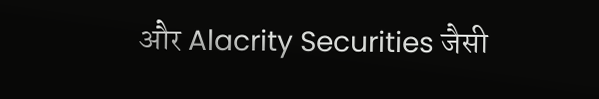और Alacrity Securities जैसी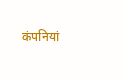कंपनियां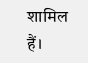शामिल हैं।